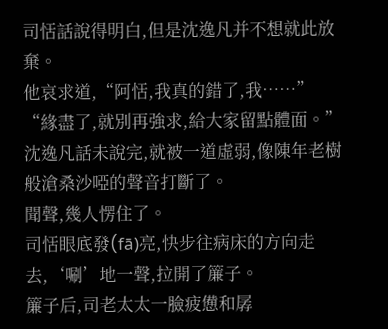司恬話說得明白,但是沈逸凡并不想就此放棄。
他哀求道,“阿恬,我真的錯了,我……”
“緣盡了,就別再強求,給大家留點體面。”
沈逸凡話未說完,就被一道虛弱,像陳年老樹般滄桑沙啞的聲音打斷了。
聞聲,幾人愣住了。
司恬眼底發(fā)亮,快步往病床的方向走去,‘唰’地一聲,拉開了簾子。
簾子后,司老太太一臉疲憊和孱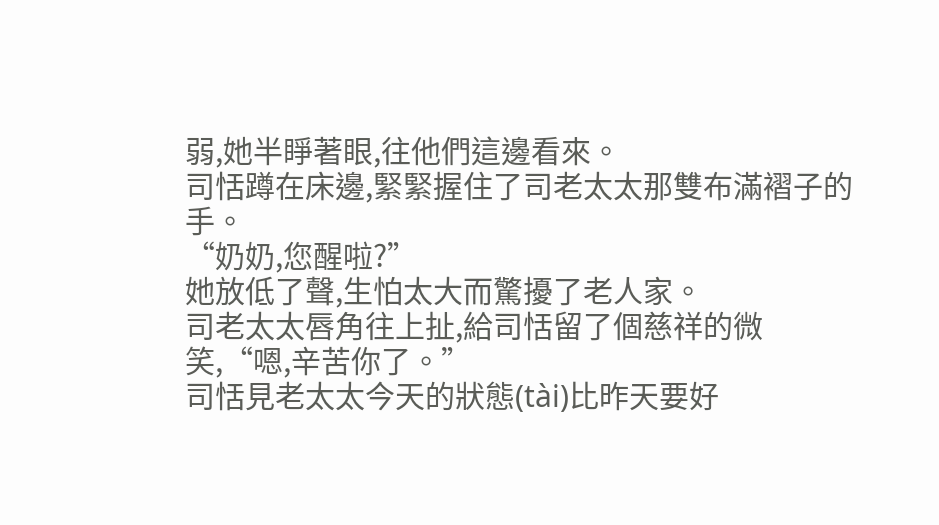弱,她半睜著眼,往他們這邊看來。
司恬蹲在床邊,緊緊握住了司老太太那雙布滿褶子的手。
“奶奶,您醒啦?”
她放低了聲,生怕太大而驚擾了老人家。
司老太太唇角往上扯,給司恬留了個慈祥的微笑,“嗯,辛苦你了。”
司恬見老太太今天的狀態(tài)比昨天要好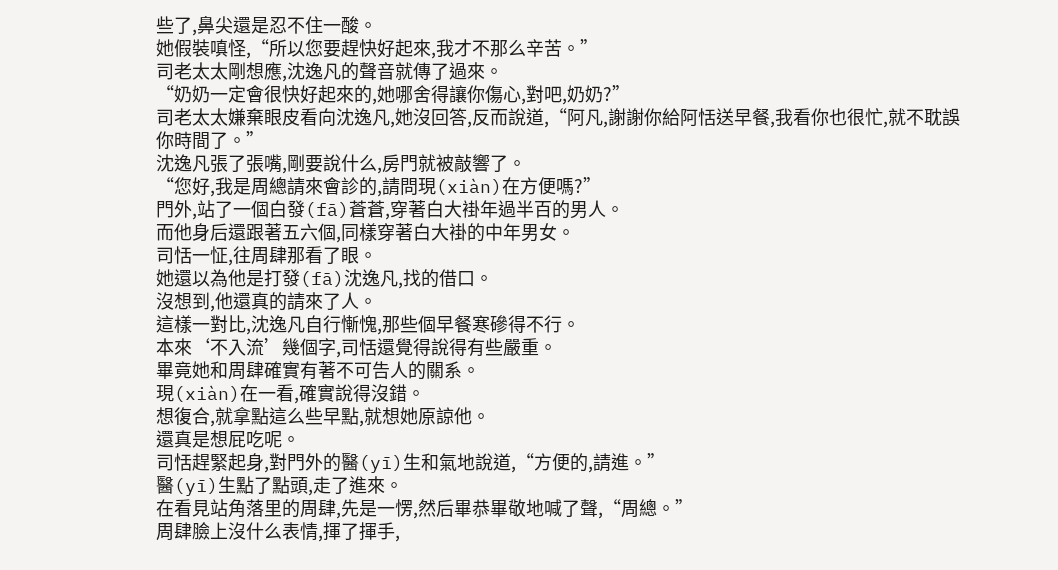些了,鼻尖還是忍不住一酸。
她假裝嗔怪,“所以您要趕快好起來,我才不那么辛苦。”
司老太太剛想應,沈逸凡的聲音就傳了過來。
“奶奶一定會很快好起來的,她哪舍得讓你傷心,對吧,奶奶?”
司老太太嫌棄眼皮看向沈逸凡,她沒回答,反而說道,“阿凡,謝謝你給阿恬送早餐,我看你也很忙,就不耽誤你時間了。”
沈逸凡張了張嘴,剛要說什么,房門就被敲響了。
“您好,我是周總請來會診的,請問現(xiàn)在方便嗎?”
門外,站了一個白發(fā)蒼蒼,穿著白大褂年過半百的男人。
而他身后還跟著五六個,同樣穿著白大褂的中年男女。
司恬一怔,往周肆那看了眼。
她還以為他是打發(fā)沈逸凡,找的借口。
沒想到,他還真的請來了人。
這樣一對比,沈逸凡自行慚愧,那些個早餐寒磣得不行。
本來‘不入流’幾個字,司恬還覺得說得有些嚴重。
畢竟她和周肆確實有著不可告人的關系。
現(xiàn)在一看,確實說得沒錯。
想復合,就拿點這么些早點,就想她原諒他。
還真是想屁吃呢。
司恬趕緊起身,對門外的醫(yī)生和氣地說道,“方便的,請進。”
醫(yī)生點了點頭,走了進來。
在看見站角落里的周肆,先是一愣,然后畢恭畢敬地喊了聲,“周總。”
周肆臉上沒什么表情,揮了揮手,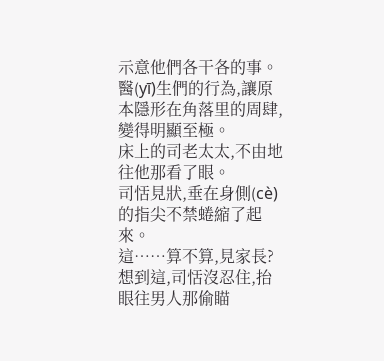示意他們各干各的事。
醫(yī)生們的行為,讓原本隱形在角落里的周肆,變得明顯至極。
床上的司老太太,不由地往他那看了眼。
司恬見狀,垂在身側(cè)的指尖不禁蜷縮了起來。
這……算不算,見家長?
想到這,司恬沒忍住,抬眼往男人那偷瞄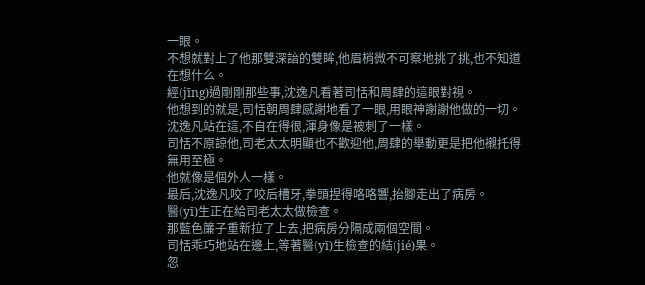一眼。
不想就對上了他那雙深諳的雙眸,他眉梢微不可察地挑了挑,也不知道在想什么。
經(jīng)過剛剛那些事,沈逸凡看著司恬和周肆的這眼對視。
他想到的就是,司恬朝周肆感謝地看了一眼,用眼神謝謝他做的一切。
沈逸凡站在這,不自在得很,渾身像是被刺了一樣。
司恬不原諒他,司老太太明顯也不歡迎他,周肆的舉動更是把他襯托得無用至極。
他就像是個外人一樣。
最后,沈逸凡咬了咬后槽牙,拳頭捏得咯咯響,抬腳走出了病房。
醫(yī)生正在給司老太太做檢查。
那藍色簾子重新拉了上去,把病房分隔成兩個空間。
司恬乖巧地站在邊上,等著醫(yī)生檢查的結(jié)果。
忽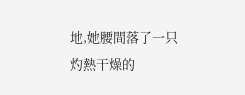地,她腰間落了一只灼熱干燥的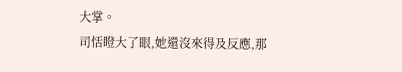大掌。
司恬瞪大了眼,她還沒來得及反應,那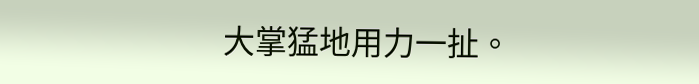大掌猛地用力一扯。